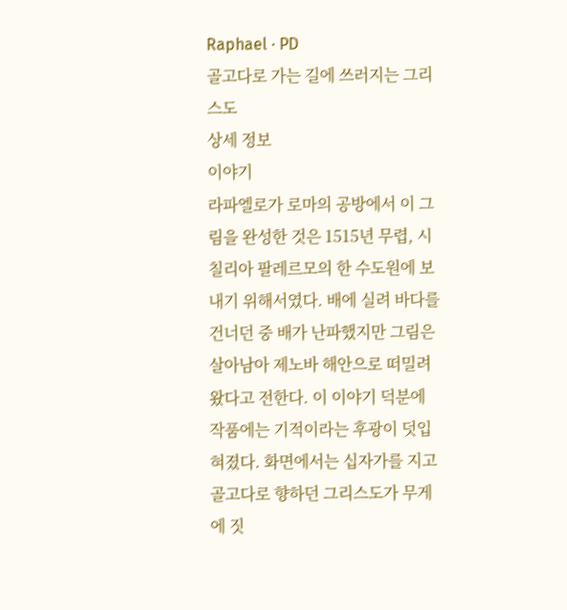Raphael · PD
골고다로 가는 길에 쓰러지는 그리스도
상세 정보
이야기
라파엘로가 로마의 공방에서 이 그림을 완성한 것은 1515년 무렵, 시칠리아 팔레르모의 한 수도원에 보내기 위해서였다. 배에 실려 바다를 건너던 중 배가 난파했지만 그림은 살아남아 제노바 해안으로 떠밀려 왔다고 전한다. 이 이야기 덕분에 작품에는 기적이라는 후광이 덧입혀졌다. 화면에서는 십자가를 지고 골고다로 향하던 그리스도가 무게에 짓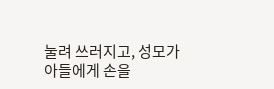눌려 쓰러지고, 성모가 아들에게 손을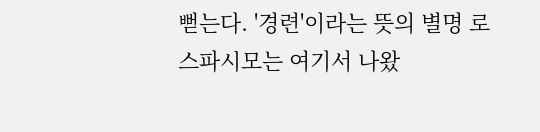뻗는다. '경련'이라는 뜻의 별명 로 스파시모는 여기서 나왔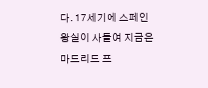다. 17세기에 스페인 왕실이 사들여 지금은 마드리드 프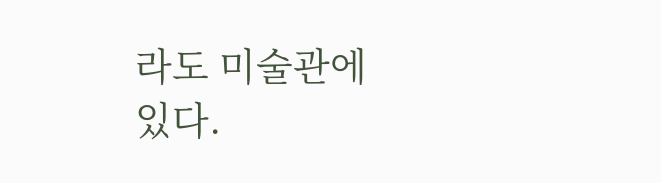라도 미술관에 있다.